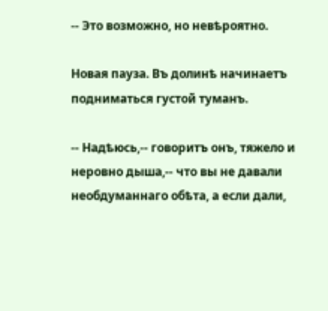-- Это возможно, но невѣроятно.

Новая пауза. Въ долинѣ начинаетъ подниматься густой туманъ.

-- Надѣюсь,-- говоритъ онъ, тяжело и неровно дыша,-- что вы не давали необдуманнаго обѣта, а если дали,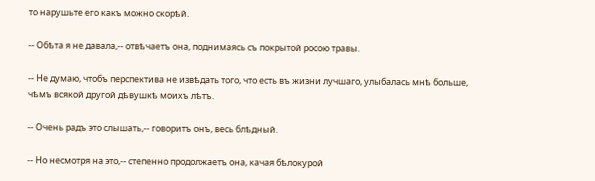то нарушьте его какъ можно скорѣй.

-- Обѣта я не давала,-- отвѣчаетъ она, поднимаясь съ покрытой росою травы.

-- Не думаю, чтобъ перспектива не извѣдать того, что есть въ жизни лучшаго, улыбалась мнѣ больше, чѣмъ всякой другой дѣвушкѣ моихъ лѣтъ.

-- Очень радъ это слышать,-- говоритъ онъ, весь блѣдный.

-- Но несмотря на это,-- степенно продолжаетъ она, качая бѣлокурой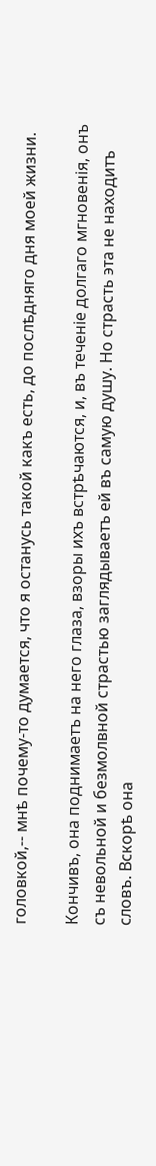головкой,-- мнѣ почему-то думается, что я останусь такой какъ есть, до послѣдняго дня моей жизни.

Кончивъ, она поднимаетъ на него глаза, взоры ихъ встрѣчаются, и, въ теченіе долгаго мгновенія, онъ съ невольной и безмолвной страстью заглядываетъ ей въ самую душу. Но страсть эта не находитъ словъ. Вскорѣ она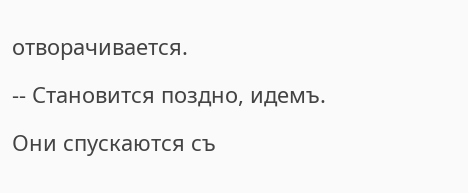отворачивается.

-- Становится поздно, идемъ.

Они спускаются съ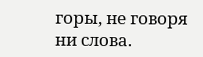горы, не говоря ни слова.